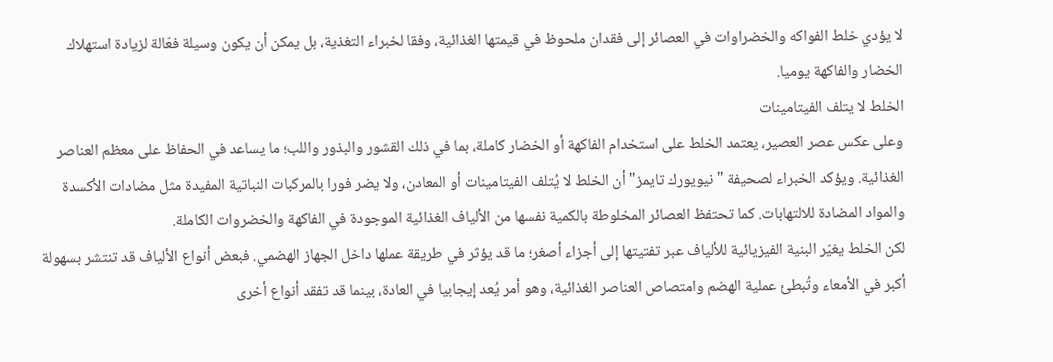لا يؤدي خلط الفواكه والخضراوات في العصائر إلى فقدان ملحوظ في قيمتها الغذائية، وفقا لخبراء التغذية، بل يمكن أن يكون وسيلة فعّالة لزيادة استهلاك الخضار والفاكهة يوميا.
الخلط لا يتلف الفيتامينات
وعلى عكس عصر العصير، يعتمد الخلط على استخدام الفاكهة أو الخضار كاملة، بما في ذلك القشور والبذور واللب؛ ما يساعد في الحفاظ على معظم العناصر الغذائية. ويؤكد الخبراء لصحيفة "نيويورك تايمز" أن الخلط لا يُتلف الفيتامينات أو المعادن، ولا يضر فورا بالمركبات النباتية المفيدة مثل مضادات الأكسدة والمواد المضادة للالتهابات. كما تحتفظ العصائر المخلوطة بالكمية نفسها من الألياف الغذائية الموجودة في الفاكهة والخضروات الكاملة.
لكن الخلط يغيّر البنية الفيزيائية للألياف عبر تفتيتها إلى أجزاء أصغر؛ ما قد يؤثر في طريقة عملها داخل الجهاز الهضمي. فبعض أنواع الألياف قد تنتشر بسهولة أكبر في الأمعاء وتُبطئ عملية الهضم وامتصاص العناصر الغذائية، وهو أمر يُعد إيجابيا في العادة، بينما قد تفقد أنواع أخرى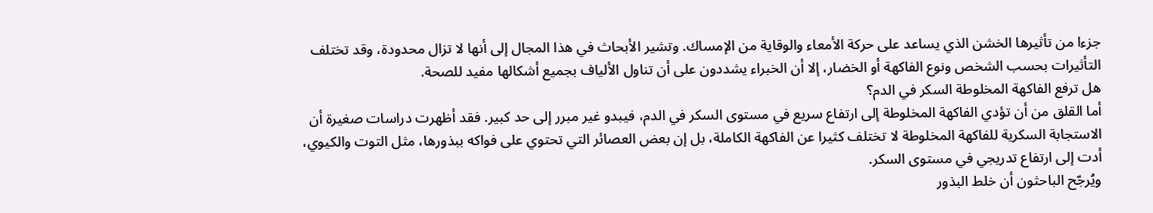جزءا من تأثيرها الخشن الذي يساعد على حركة الأمعاء والوقاية من الإمساك. وتشير الأبحاث في هذا المجال إلى أنها لا تزال محدودة، وقد تختلف التأثيرات بحسب الشخص ونوع الفاكهة أو الخضار، إلا أن الخبراء يشددون على أن تناول الألياف بجميع أشكالها مفيد للصحة.
هل ترفع الفاكهة المخلوطة السكر في الدم؟
أما القلق من أن تؤدي الفاكهة المخلوطة إلى ارتفاع سريع في مستوى السكر في الدم، فيبدو غير مبرر إلى حد كبير. فقد أظهرت دراسات صغيرة أن الاستجابة السكرية للفاكهة المخلوطة لا تختلف كثيرا عن الفاكهة الكاملة، بل إن بعض العصائر التي تحتوي على فواكه ببذورها، مثل التوت والكيوي، أدت إلى ارتفاع تدريجي في مستوى السكر.
ويُرجّح الباحثون أن خلط البذور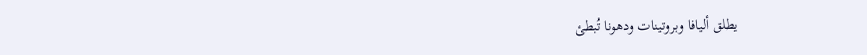يطلق أليافا وبروتينات ودهونا تُبطئ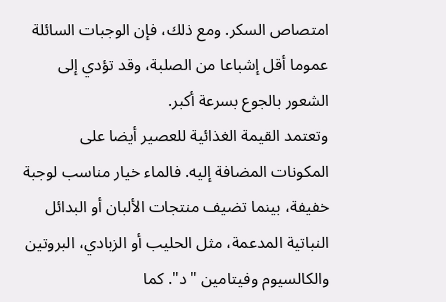امتصاص السكر. ومع ذلك، فإن الوجبات السائلة عموما أقل إشباعا من الصلبة، وقد تؤدي إلى الشعور بالجوع بسرعة أكبر.
وتعتمد القيمة الغذائية للعصير أيضا على المكونات المضافة إليه. فالماء خيار مناسب لوجبة خفيفة، بينما تضيف منتجات الألبان أو البدائل النباتية المدعمة، مثل الحليب أو الزبادي، البروتين والكالسيوم وفيتامين "د". كما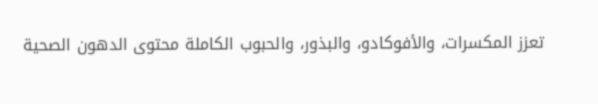تعزز المكسرات، والأفوكادو، والبذور، والحبوب الكاملة محتوى الدهون الصحية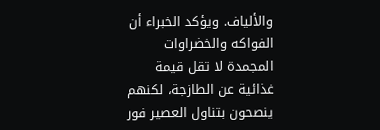والألياف. ويؤكد الخبراء أن الفواكه والخضراوات المجمدة لا تقل قيمة غذائية عن الطازجة، لكنهم ينصحون بتناول العصير فور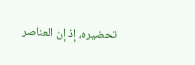تحضيره، إذ إن العناصر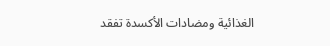الغذائية ومضادات الأكسدة تفقد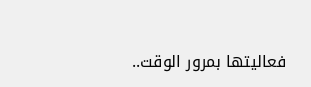فعاليتها بمرور الوقت..